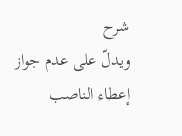شرح
ويدلّ على عدم جواز إعطاء الناصب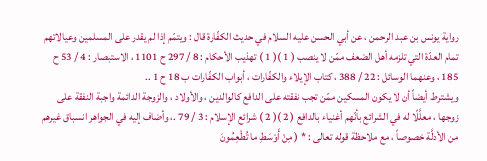رواية يونس بن عبد الرحمن ، عن أبي الحسن عليه السلام في حديث الكفّارة قال : ويتمّم إذا لم يقدر على المسلمين وعيالاتهم تمام العدّة التي تلزمه أهل الضعف ممّن لا ينصب ( 1 )( 1 ) تهذيب الأحكام : 8 / 297 ح 1101 ، الاستبصار : 4 / 53 ح 185 ، وعنهما الوسائل : 22 / 388 ، كتاب الإيلاء والكفّارات ، أبواب الكفّارات ب 18 ح 1 ..
ويشترط أيضاً أن لا يكون المسكين ممّن تجب نفقته على الدافع كالوالدين ، والأولاد ، والزوجة الدائمة واجبة النفقة على زوجها ، معلَّلًا له في الشرائع بأنّهم أغنياء بالدافع ( 2 )( 2 ) شرائع الإسلام : 3 / 79 .، وأضاف إليه في الجواهر انسباق غيرهم من الأدلَّة خصوصاً ، مع ملاحظة قوله تعالى : * ( مِنْ أَوْسَطِ ما تُطْعِمُونَ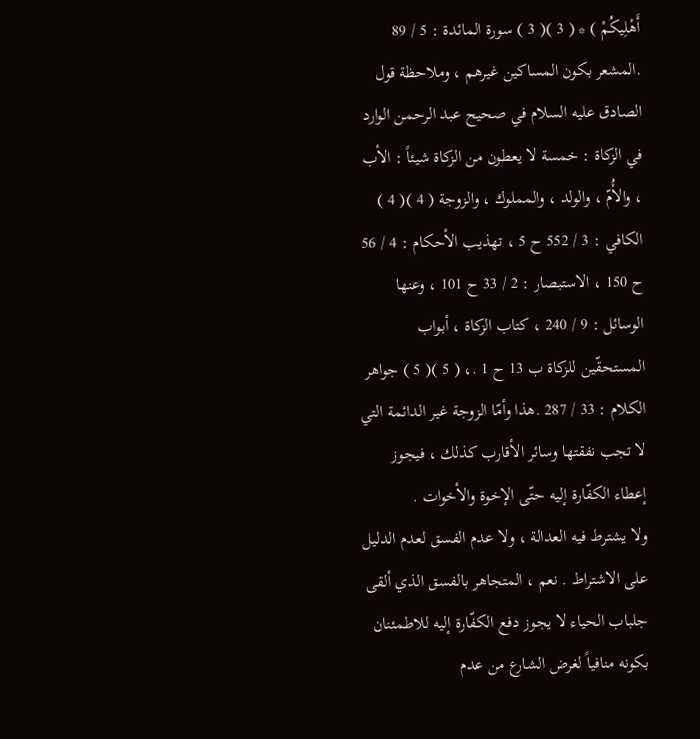أَهْلِيكُمْ ) * ( 3 )( 3 ) سورة المائدة : 5 / 89 .المشعر بكون المساكين غيرهم ، وملاحظة قول الصادق عليه السلام في صحيح عبد الرحمن الوارد في الزكاة : خمسة لا يعطون من الزكاة شيئاً : الأب ، والأُمّ ، والولد ، والمملوك ، والزوجة ( 4 )( 4 ) الكافي : 3 / 552 ح 5 ، تهذيب الأحكام : 4 / 56 ح 150 ، الاستبصار : 2 / 33 ح 101 ، وعنها الوسائل : 9 / 240 ، كتاب الزكاة ، أبواب المستحقّين للزكاة ب 13 ح 1 .، ( 5 )( 5 ) جواهر الكلام : 33 / 287 .هذا وأمّا الزوجة غير الدائمة التي لا تجب نفقتها وسائر الأقارب كذلك ، فيجوز إعطاء الكفّارة إليه حتّى الإخوة والأخوات .
ولا يشترط فيه العدالة ، ولا عدم الفسق لعدم الدليل على الاشتراط . نعم ، المتجاهر بالفسق الذي ألقى جلباب الحياء لا يجوز دفع الكفّارة إليه للاطمئنان بكونه منافياً لغرض الشارع من عدم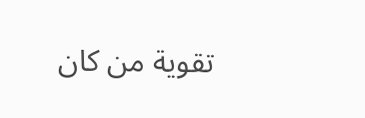تقوية من كان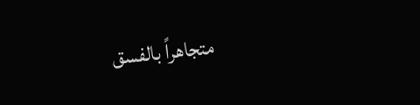متجاهراً بالفسق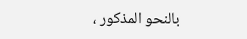بالنحو المذكور ،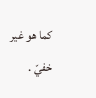كما هو غير خفيّ .